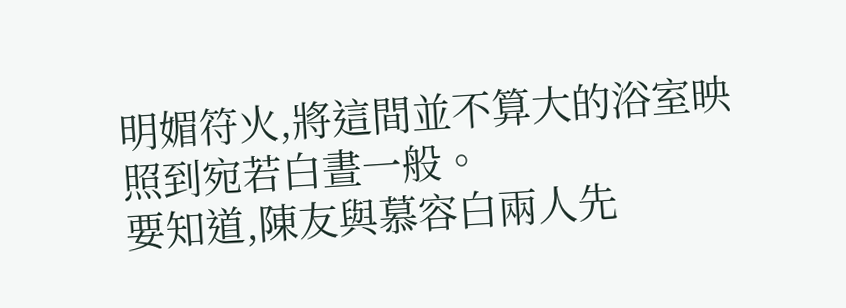明媚符火,將這間並不算大的浴室映照到宛若白晝一般。
要知道,陳友與慕容白兩人先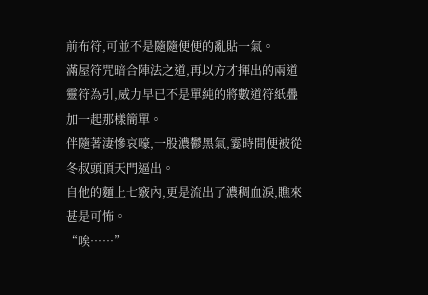前布符,可並不是隨隨便便的亂貼一氣。
滿屋符咒暗合陣法之道,再以方才揮出的兩道靈符為引,威力早已不是單純的將數道符紙疊加一起那樣簡單。
伴隨著淒慘哀嚎,一股濃鬱黑氣,霎時間便被從冬叔頭頂天門逼出。
自他的麵上七竅內,更是流出了濃稠血淚,瞧來甚是可怖。
“唉……”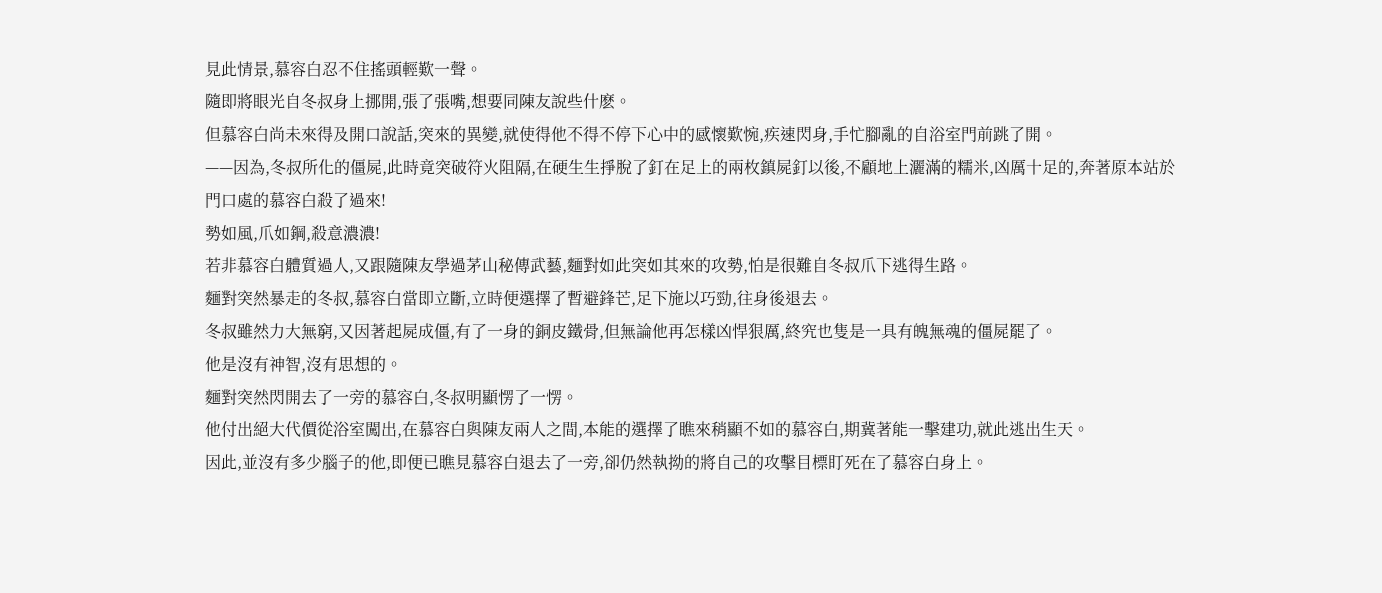見此情景,慕容白忍不住搖頭輕歎一聲。
隨即將眼光自冬叔身上挪開,張了張嘴,想要同陳友說些什麽。
但慕容白尚未來得及開口說話,突來的異變,就使得他不得不停下心中的感懷歎惋,疾速閃身,手忙腳亂的自浴室門前跳了開。
——因為,冬叔所化的僵屍,此時竟突破符火阻隔,在硬生生掙脫了釘在足上的兩枚鎮屍釘以後,不顧地上灑滿的糯米,凶厲十足的,奔著原本站於門口處的慕容白殺了過來!
勢如風,爪如鋼,殺意濃濃!
若非慕容白體質過人,又跟隨陳友學過茅山秘傳武藝,麵對如此突如其來的攻勢,怕是很難自冬叔爪下逃得生路。
麵對突然暴走的冬叔,慕容白當即立斷,立時便選擇了暫避鋒芒,足下施以巧勁,往身後退去。
冬叔雖然力大無窮,又因著起屍成僵,有了一身的銅皮鐵骨,但無論他再怎樣凶悍狠厲,終究也隻是一具有魄無魂的僵屍罷了。
他是沒有神智,沒有思想的。
麵對突然閃開去了一旁的慕容白,冬叔明顯愣了一愣。
他付出絕大代價從浴室闖出,在慕容白與陳友兩人之間,本能的選擇了瞧來稍顯不如的慕容白,期冀著能一擊建功,就此逃出生天。
因此,並沒有多少腦子的他,即便已瞧見慕容白退去了一旁,卻仍然執拗的將自己的攻擊目標盯死在了慕容白身上。